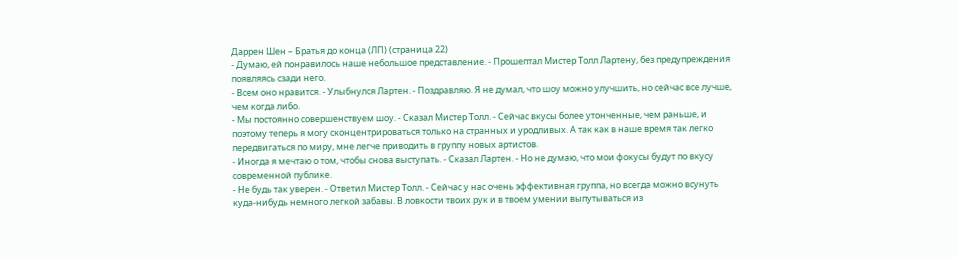Даррен Шен – Братья до конца (ЛП) (страница 22)
- Думаю, ей понравилось наше небольшое представление. - Прошептал Мистер Толл Лартену, без предупреждения появляясь сзади него.
- Всем оно нравится. - Улыбнулся Лартен. - Поздравляю. Я не думал, что шоу можно улучшить, но сейчас все лучше, чем когда либо.
- Мы постоянно совершенствуем шоу. - Сказал Мистер Толл. - Сейчас вкусы более утонченные, чем раньше, и поэтому теперь я могу сконцентрироваться только на странных и уродливых. А так как в наше время так легко передвигаться по миру, мне легче приводить в группу новых артистов.
- Иногда я мечтаю о том, чтобы снова выступать. - Сказал Лартен. - Но не думаю, что мои фокусы будут по вкусу современной публике.
- Не будь так уверен. - Ответил Мистер Толл. - Сейчас у нас очень эффективная группа, но всегда можно всунуть куда-нибудь немного легкой забавы. В ловкости твоих рук и в твоем умении выпутываться из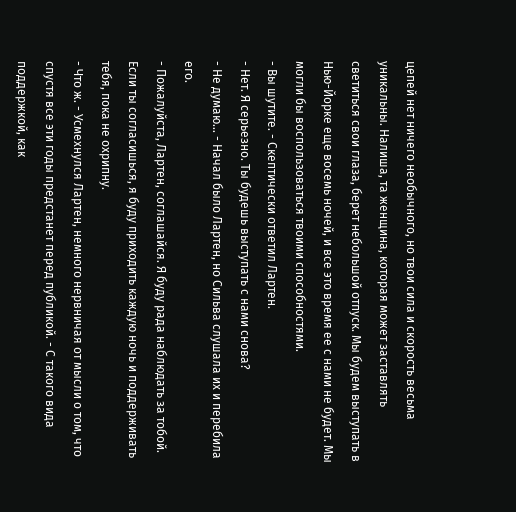цепей нет ничего необычного, но твои сила и скорость весьма уникальны. Налиша, та женщина, которая может заставлять светиться свои глаза, берет небольшой отпуск. Мы будем выступать в Нью-Йорке еще восемь ночей, и все это время ее с нами не будет. Мы могли бы воспользоваться твоими способностями.
- Вы шутите. - Скептически ответил Лартен.
- Нет. Я серьезно. Ты будешь выступать с нами снова?
- Не думаю… - Начал было Лартен, но Сильва слушала их и перебила его.
- Пожалуйста, Лартен, соглашайся. Я буду рада наблюдать за тобой. Если ты согласишься, я буду приходить каждую ночь и поддерживать тебя, пока не охрипну.
- Что ж. - Усмехнулся Лартен, немного нервничая от мысли о том, что спустя все эти годы предстанет перед публикой. - С такого вида поддержкой, как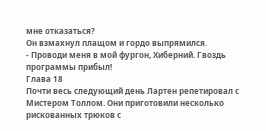мне отказаться?
Он взмахнул плащом и гордо выпрямился.
- Проводи меня в мой фургон, Хиберний. Гвоздь программы прибыл!
Глава 18
Почти весь следующий день Лартен репетировал с Мистером Толлом. Они приготовили несколько рискованных трюков с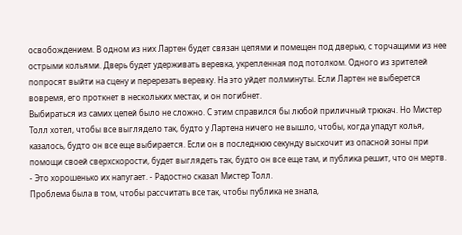освобождением. В одном из них Лартен будет связан цепями и помещен под дверью, с торчащими из нее острыми кольями. Дверь будет удерживать веревка, укрепленная под потолком. Одного из зрителей попросят выйти на сцену и перерезать веревку. На это уйдет полминуты. Если Лартен не выберется вовремя, его проткнет в нескольких местах, и он погибнет.
Выбираться из самих цепей было не сложно. С этим справился бы любой приличный трюкач. Но Мистер Толл хотел, чтобы все выглядело так, будто у Лартена ничего не вышло, чтобы, когда упадут колья, казалось, будто он все еще выбирается. Если он в последнюю секунду выскочит из опасной зоны при помощи своей сверхскорости, будет выглядеть так, будто он все еще там, и публика решит, что он мертв.
- Это хорошенько их напугает. - Радостно сказал Мистер Толл.
Проблема была в том, чтобы рассчитать все так, чтобы публика не знала,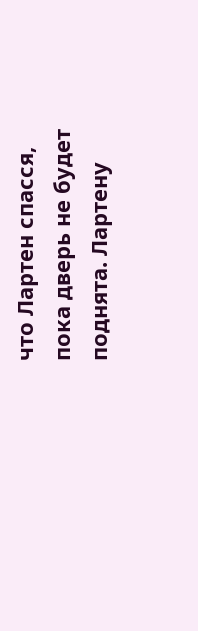что Лартен спасся, пока дверь не будет поднята. Лартену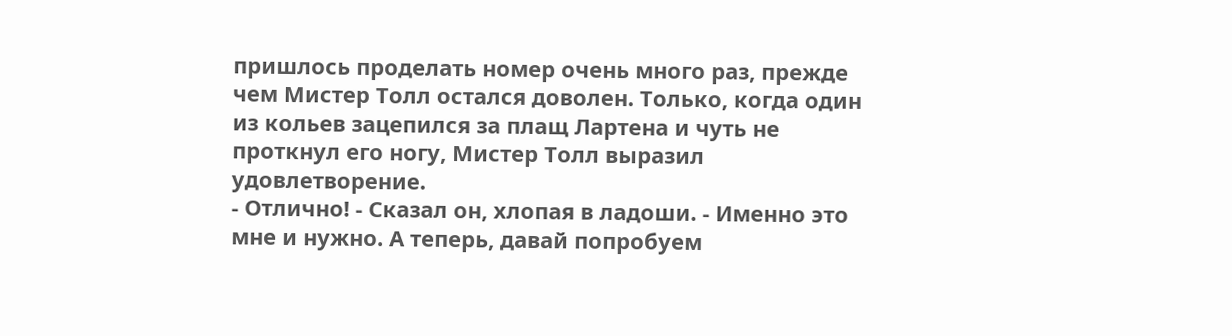пришлось проделать номер очень много раз, прежде чем Мистер Толл остался доволен. Только, когда один из кольев зацепился за плащ Лартена и чуть не проткнул его ногу, Мистер Толл выразил удовлетворение.
- Отлично! - Сказал он, хлопая в ладоши. - Именно это мне и нужно. А теперь, давай попробуем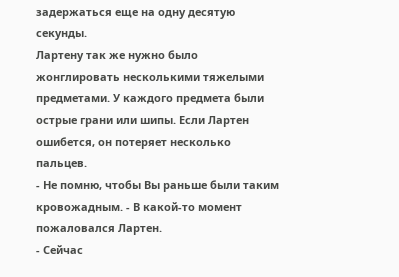задержаться еще на одну десятую секунды.
Лартену так же нужно было жонглировать несколькими тяжелыми предметами. У каждого предмета были острые грани или шипы. Если Лартен ошибется, он потеряет несколько пальцев.
- Не помню, чтобы Вы раньше были таким кровожадным. - В какой-то момент пожаловался Лартен.
- Сейчас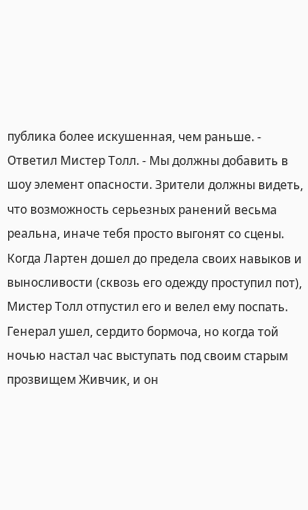публика более искушенная, чем раньше. - Ответил Мистер Толл. - Мы должны добавить в шоу элемент опасности. Зрители должны видеть, что возможность серьезных ранений весьма реальна, иначе тебя просто выгонят со сцены.
Когда Лартен дошел до предела своих навыков и выносливости (сквозь его одежду проступил пот), Мистер Толл отпустил его и велел ему поспать. Генерал ушел, сердито бормоча, но когда той ночью настал час выступать под своим старым прозвищем Живчик, и он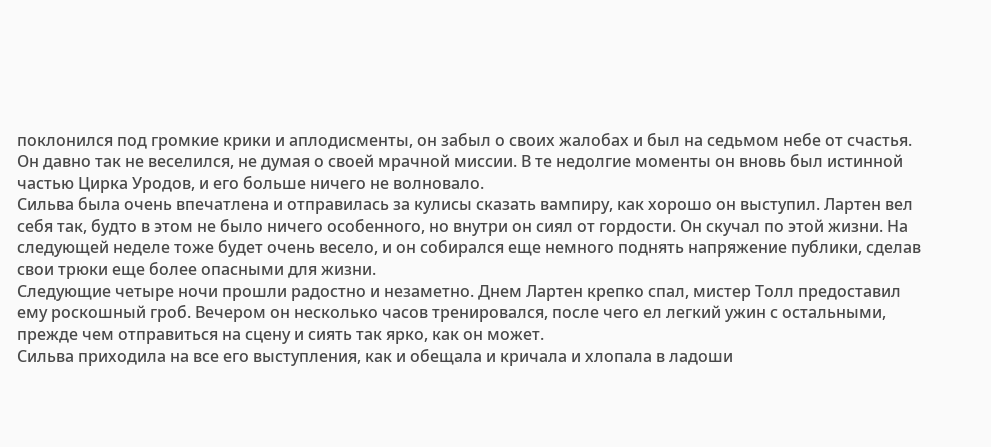поклонился под громкие крики и аплодисменты, он забыл о своих жалобах и был на седьмом небе от счастья.
Он давно так не веселился, не думая о своей мрачной миссии. В те недолгие моменты он вновь был истинной частью Цирка Уродов, и его больше ничего не волновало.
Сильва была очень впечатлена и отправилась за кулисы сказать вампиру, как хорошо он выступил. Лартен вел себя так, будто в этом не было ничего особенного, но внутри он сиял от гордости. Он скучал по этой жизни. На следующей неделе тоже будет очень весело, и он собирался еще немного поднять напряжение публики, сделав свои трюки еще более опасными для жизни.
Следующие четыре ночи прошли радостно и незаметно. Днем Лартен крепко спал, мистер Толл предоставил ему роскошный гроб. Вечером он несколько часов тренировался, после чего ел легкий ужин с остальными, прежде чем отправиться на сцену и сиять так ярко, как он может.
Сильва приходила на все его выступления, как и обещала и кричала и хлопала в ладоши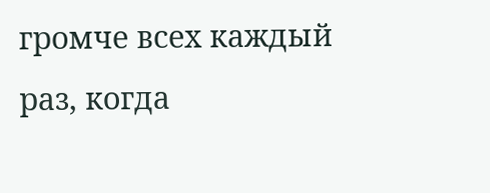громче всех каждый раз, когда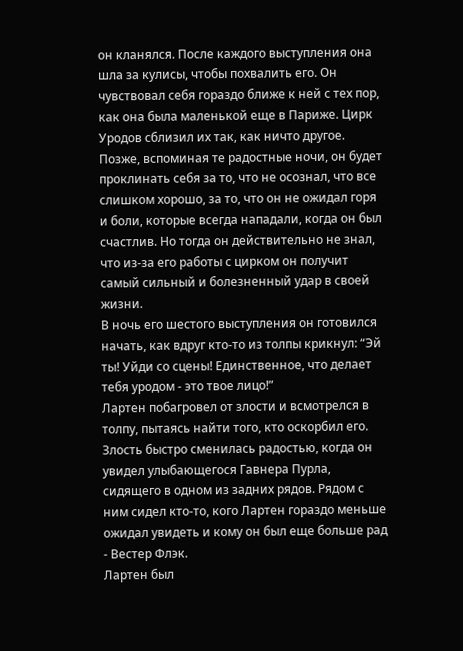он кланялся. После каждого выступления она шла за кулисы, чтобы похвалить его. Он чувствовал себя гораздо ближе к ней с тех пор, как она была маленькой еще в Париже. Цирк Уродов сблизил их так, как ничто другое.
Позже, вспоминая те радостные ночи, он будет проклинать себя за то, что не осознал, что все слишком хорошо, за то, что он не ожидал горя и боли, которые всегда нападали, когда он был счастлив. Но тогда он действительно не знал, что из-за его работы с цирком он получит самый сильный и болезненный удар в своей жизни.
В ночь его шестого выступления он готовился начать, как вдруг кто-то из толпы крикнул: “Эй ты! Уйди со сцены! Единственное, что делает тебя уродом - это твое лицо!”
Лартен побагровел от злости и всмотрелся в толпу, пытаясь найти того, кто оскорбил его. Злость быстро сменилась радостью, когда он увидел улыбающегося Гавнера Пурла, сидящего в одном из задних рядов. Рядом с ним сидел кто-то, кого Лартен гораздо меньше ожидал увидеть и кому он был еще больше рад - Вестер Флэк.
Лартен был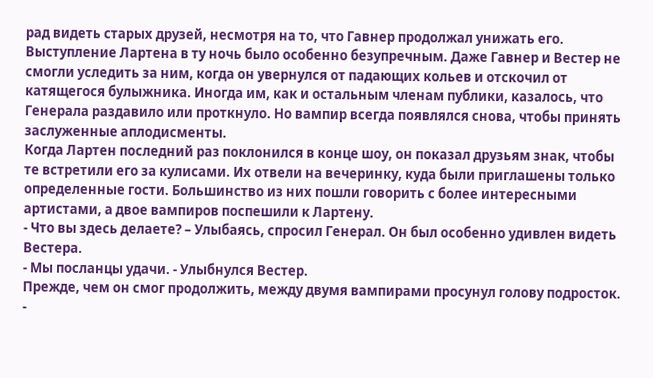рад видеть старых друзей, несмотря на то, что Гавнер продолжал унижать его. Выступление Лартена в ту ночь было особенно безупречным. Даже Гавнер и Вестер не смогли уследить за ним, когда он увернулся от падающих кольев и отскочил от катящегося булыжника. Иногда им, как и остальным членам публики, казалось, что Генерала раздавило или проткнуло. Но вампир всегда появлялся снова, чтобы принять заслуженные аплодисменты.
Когда Лартен последний раз поклонился в конце шоу, он показал друзьям знак, чтобы те встретили его за кулисами. Их отвели на вечеринку, куда были приглашены только определенные гости. Большинство из них пошли говорить с более интересными артистами, а двое вампиров поспешили к Лартену.
- Что вы здесь делаете? – Улыбаясь, спросил Генерал. Он был особенно удивлен видеть Вестера.
- Мы посланцы удачи. - Улыбнулся Вестер.
Прежде, чем он смог продолжить, между двумя вампирами просунул голову подросток.
-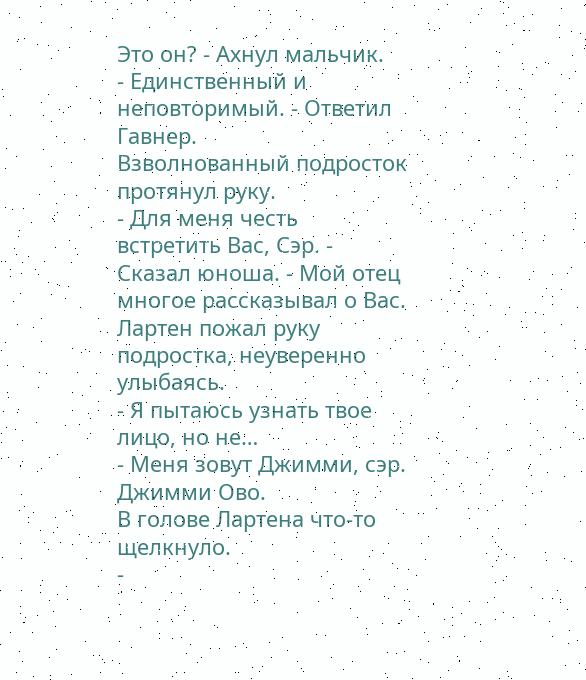Это он? - Ахнул мальчик.
- Единственный и неповторимый. - Ответил Гавнер.
Взволнованный подросток протянул руку.
- Для меня честь встретить Вас, Сэр. - Сказал юноша. - Мой отец многое рассказывал о Вас.
Лартен пожал руку подростка, неуверенно улыбаясь.
- Я пытаюсь узнать твое лицо, но не…
- Меня зовут Джимми, сэр. Джимми Ово.
В голове Лартена что-то щелкнуло.
-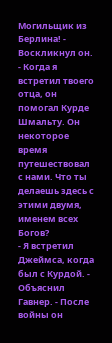Могильщик из Берлина! - Воскликнул он. - Когда я встретил твоего отца, он помогал Курде Шмальту. Он некоторое время путешествовал с нами. Что ты делаешь здесь с этими двумя, именем всех Богов?
- Я встретил Джеймса, когда был с Курдой. - Объяснил Гавнер. - После войны он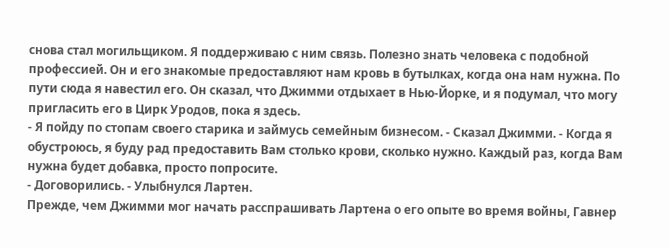снова стал могильщиком. Я поддерживаю с ним связь. Полезно знать человека с подобной профессией. Он и его знакомые предоставляют нам кровь в бутылках, когда она нам нужна. По пути сюда я навестил его. Он сказал, что Джимми отдыхает в Нью-Йорке, и я подумал, что могу пригласить его в Цирк Уродов, пока я здесь.
- Я пойду по стопам своего старика и займусь семейным бизнесом. - Сказал Джимми. - Когда я обустроюсь, я буду рад предоставить Вам столько крови, сколько нужно. Каждый раз, когда Вам нужна будет добавка, просто попросите.
- Договорились. - Улыбнулся Лартен.
Прежде, чем Джимми мог начать расспрашивать Лартена о его опыте во время войны, Гавнер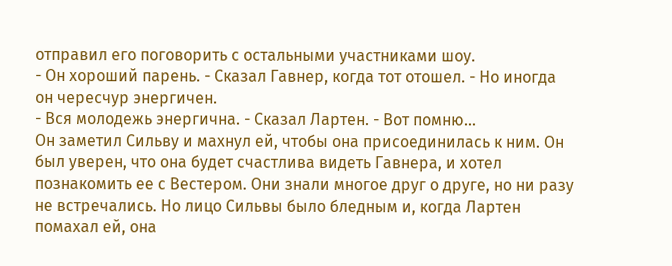отправил его поговорить с остальными участниками шоу.
- Он хороший парень. - Сказал Гавнер, когда тот отошел. - Но иногда он чересчур энергичен.
- Вся молодежь энергична. - Сказал Лартен. - Вот помню…
Он заметил Сильву и махнул ей, чтобы она присоединилась к ним. Он был уверен, что она будет счастлива видеть Гавнера, и хотел познакомить ее с Вестером. Они знали многое друг о друге, но ни разу не встречались. Но лицо Сильвы было бледным и, когда Лартен помахал ей, она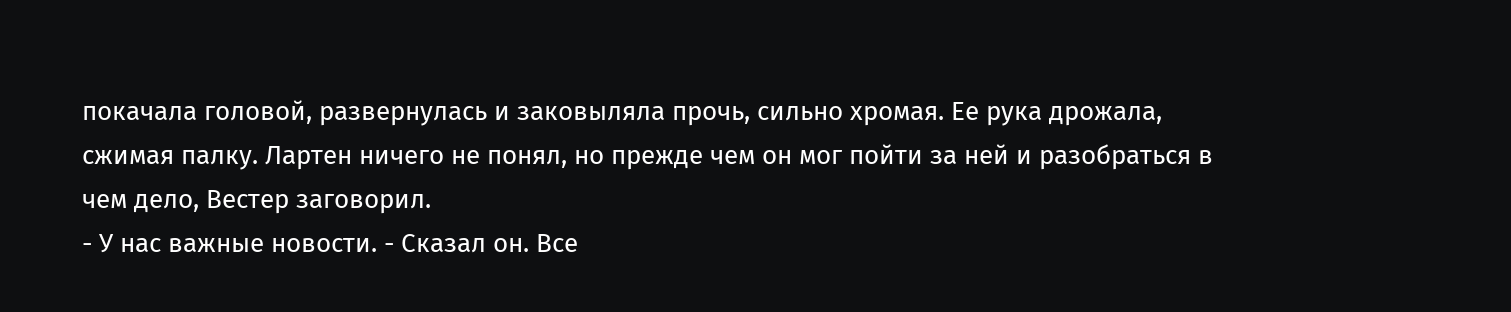покачала головой, развернулась и заковыляла прочь, сильно хромая. Ее рука дрожала, сжимая палку. Лартен ничего не понял, но прежде чем он мог пойти за ней и разобраться в чем дело, Вестер заговорил.
- У нас важные новости. - Сказал он. Все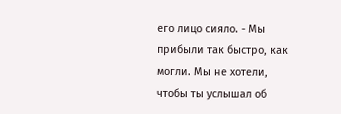его лицо сияло. - Мы прибыли так быстро, как могли. Мы не хотели, чтобы ты услышал об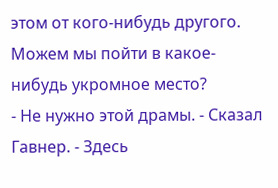этом от кого-нибудь другого. Можем мы пойти в какое-нибудь укромное место?
- Не нужно этой драмы. - Сказал Гавнер. - Здесь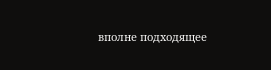вполне подходящее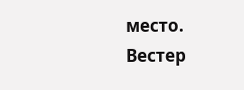место.
Вестер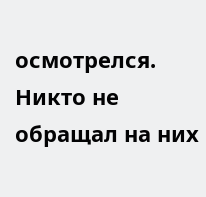осмотрелся. Никто не обращал на них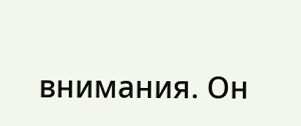внимания. Он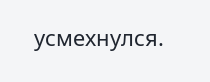усмехнулся.